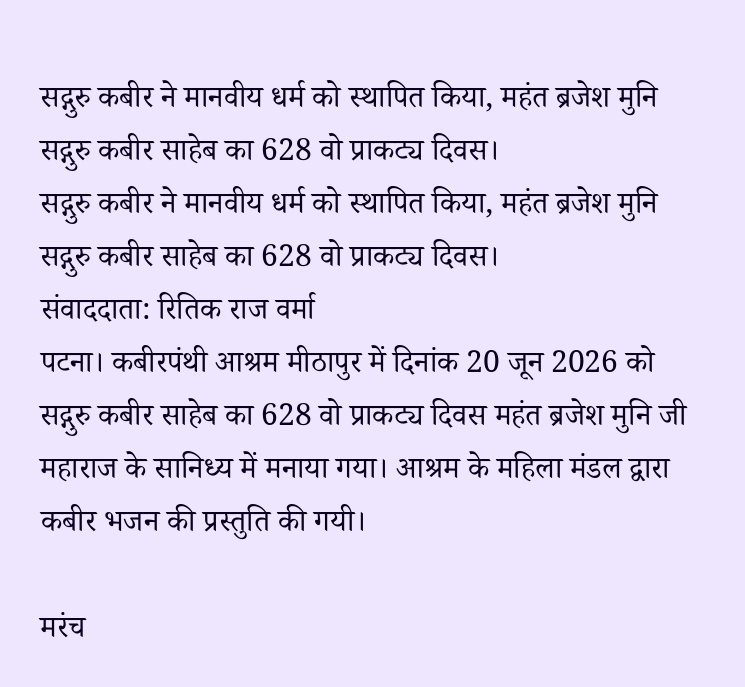सद्गुरु कबीर ने मानवीय धर्म को स्थापित किया, महंत ब्रजेश मुनि सद्गुरु कबीर साहेब का 628 वो प्राकट्य दिवस।
सद्गुरु कबीर ने मानवीय धर्म को स्थापित किया, महंत ब्रजेश मुनि सद्गुरु कबीर साहेब का 628 वो प्राकट्य दिवस।
संवाददाता: रितिक राज वर्मा
पटना। कबीरपंथी आश्रम मीठापुर में दिनांक 20 जून 2026 को सद्गुरु कबीर साहेब का 628 वो प्राकट्य दिवस महंत ब्रजेश मुनि जी महाराज के सानिध्य में मनाया गया। आश्रम के महिला मंडल द्वारा कबीर भजन की प्रस्तुति की गयी।

मरंच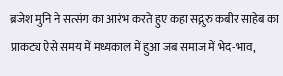ब्रजेश मुनि ने सत्संग का आरंभ करते हुए कहा सद्गुरु कबीर साहेब का प्राकट्य ऐसे समय में मध्यकाल में हुआ जब समाज में भेद-भाव,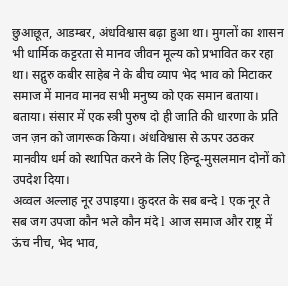छुआछूत, आडम्बर, अंधविश्वास बढ़ा हुआ था। मुगलों का शासन भी धार्मिक कट्टरता से मानव जीवन मूल्य को प्रभावित कर रहा था। सद्गुरु कबीर साहेब ने के बीच व्याप भेद भाव को मिटाकर समाज में मानव मानव सभी मनुष्य को एक समान बताया। बताया। संसार में एक स्त्री पुरुष दो ही जाति की धारणा के प्रति जन ज़न को जागरूक किया। अंधविश्वास से ऊपर उठकर मानवीय धर्म को स्थापित करने के लिए हिन्दू-मुसलमान दोनों को उपदेश दिया।
अव्वल अल्लाह नूर उपाइया। कुदरत के सब बन्दे l एक नूर ते सब जग उपजा कौन भले कौन मंदे l आज समाज और राष्ट्र में ऊंच नीच, भेद भाव,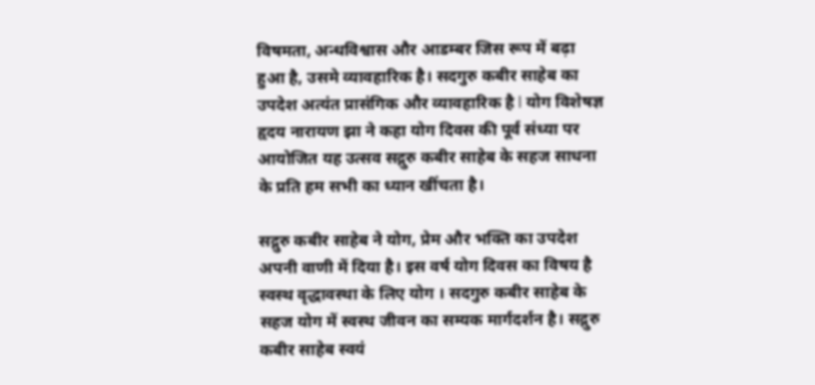विषमता, अन्धविश्वास और आडम्बर जिस रूप में बढ़ा हुआ है, उसमे व्यावहारिक है। सदगुरु कबीर साहेब का उपदेश अत्यंत प्रासंगिक और व्यावहारिक है l योग विशेषज्ञ हृदय नारायण झा ने कहा योग दिवस की पूर्व संध्या पर आयोजित यह उत्सव सद्गुरु कबीर साहेब के सहज साधना के प्रति हम सभी का ध्यान खींचता है।

सद्गुरु कबीर साहेब ने योग, प्रेम और भक्ति का उपदेश अपनी वाणी में दिया है। इस वर्ष योग दिवस का विषय है स्वस्थ वृद्धावस्था के लिए योग । सदगुरु कबीर साहेब के सहज योग में स्वस्थ जीवन का सम्यक मार्गदर्शन है। सद्गुरु कबीर साहेब स्वयं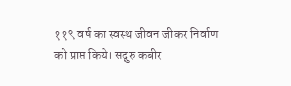११९ वर्ष का स्वस्थ जीवन जीकर निर्वाण को प्राप्त किये। सद्गुरु कबीर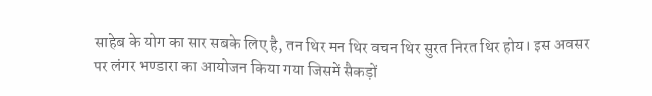साहेब के योग का सार सबके लिए है, तन थिर मन थिर वचन थिर सुरत निरत थिर होय। इस अवसर पर लंगर भण्डारा का आयोजन किया गया जिसमें सैकड़ों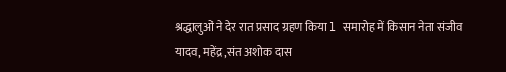श्रद्धालुओं ने देर रात प्रसाद ग्रहण किया l समारोह में किसान नेता संजीव यादव, महेंद्र ,संत अशोक दास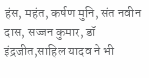हंस, महंत, कर्षण मुनि, संत नवीन दास, सज्जन कुमार, डॉ इंद्रजीत,साहिल यादव ने भी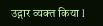उद्गार व्यक्त किया l